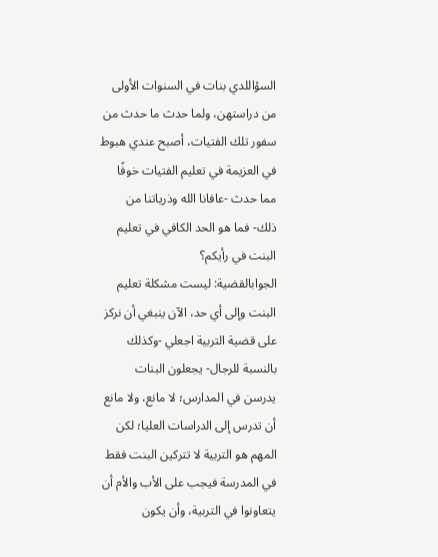السؤاللدي بنات في السنوات الأولى من دراستهن، ولما حدث ما حدث من سفور تلك الفتيات، أصبح عندي هبوط في العزيمة في تعليم الفتيات خوفًا مما حدث -عافانا الله وذرياتنا من ذلك- فما هو الحد الكافي في تعليم البنت في رأيكم؟
الجوابالقضية: ليست مشكلة تعليم البنت وإلى أي حد، الآن ينبغي أن نركز على قضية التربية اجعلي -وكذلك بالنسبة للرجال- يجعلون البنات يدرسن في المدارس؛ لا مانع، ولا مانع أن تدرس إلى الدراسات العليا؛ لكن المهم هو التربية لا تتركين البنت فقط في المدرسة فيجب على الأب والأم أن يتعاونوا في التربية، وأن يكون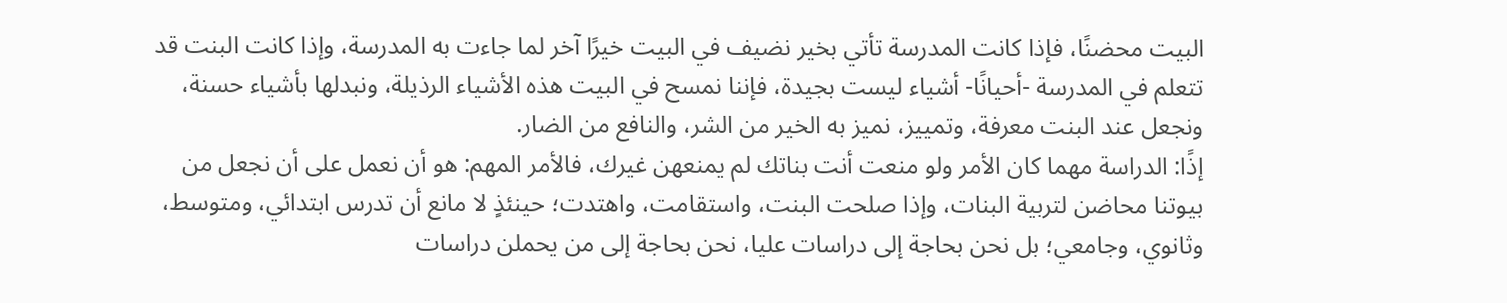البيت محضنًا، فإذا كانت المدرسة تأتي بخير نضيف في البيت خيرًا آخر لما جاءت به المدرسة، وإذا كانت البنت قد تتعلم في المدرسة -أحيانًا- أشياء ليست بجيدة، فإننا نمسح في البيت هذه الأشياء الرذيلة، ونبدلها بأشياء حسنة، ونجعل عند البنت معرفة، وتمييز، نميز به الخير من الشر، والنافع من الضار.
إذًا: الدراسة مهما كان الأمر ولو منعت أنت بناتك لم يمنعهن غيرك، فالأمر المهم: هو أن نعمل على أن نجعل من بيوتنا محاضن لتربية البنات، وإذا صلحت البنت، واستقامت، واهتدت؛ حينئذٍ لا مانع أن تدرس ابتدائي، ومتوسط، وثانوي، وجامعي؛ بل نحن بحاجة إلى دراسات عليا، نحن بحاجة إلى من يحملن دراسات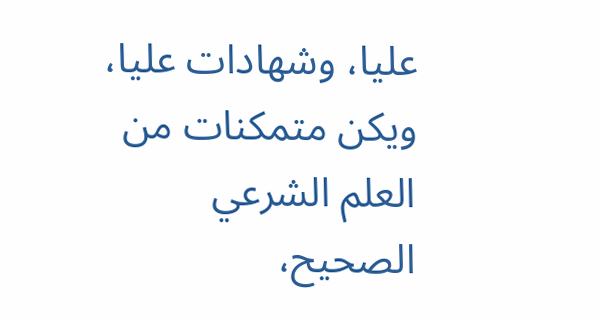عليا، وشهادات عليا، ويكن متمكنات من العلم الشرعي الصحيح،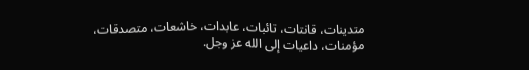متدينات، قانتات، تائبات، عابدات، خاشعات، متصدقات، مؤمنات، داعيات إلى الله عز وجل.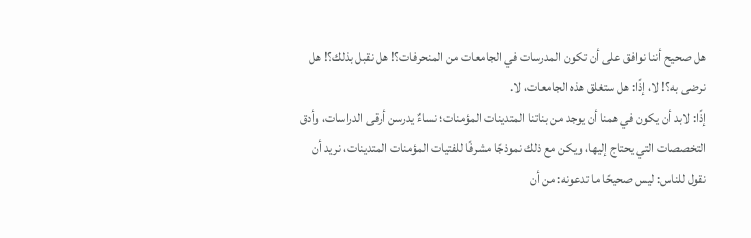هل صحيح أننا نوافق على أن تكون المدرسات في الجامعات من المنحرفات؟! هل نقبل بذلك؟! هل نرضى به؟! لا، إذًا: هل ستغلق هذه الجامعات، لا.
إذًا: لابد أن يكون في همنا أن يوجد من بناتنا المتدينات المؤمنات؛ نساءٌ يدرسن أرقى الدراسات، وأدق التخصصات التي يحتاج إليها، ويكن مع ذلك نموذجًا مشرفًا للفتيات المؤمنات المتدينات، نريد أن نقول للناس: ليس صحيحًا ما تدعونه: من أن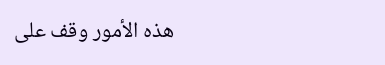هذه الأمور وقف على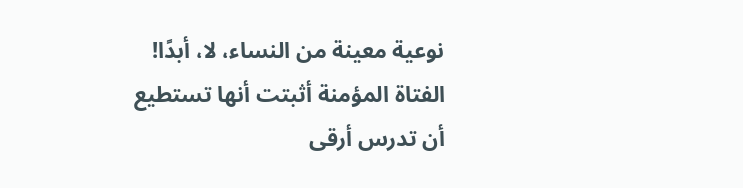نوعية معينة من النساء، لا، أبدًا! الفتاة المؤمنة أثبتت أنها تستطيع أن تدرس أرقى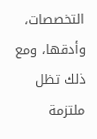التخصصات، وأدقها، ومع ذلك تظل ملتزمة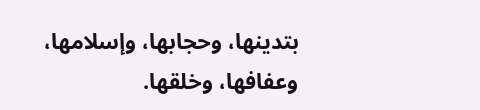بتدينها، وحجابها، وإسلامها، وعفافها، وخلقها.